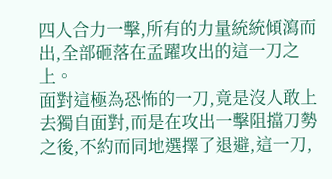四人合力一擊,所有的力量統統傾瀉而出,全部砸落在孟躍攻出的這一刀之上。
面對這極為恐怖的一刀,竟是沒人敢上去獨自面對,而是在攻出一擊阻擋刀勢之後,不約而同地選擇了退避,這一刀,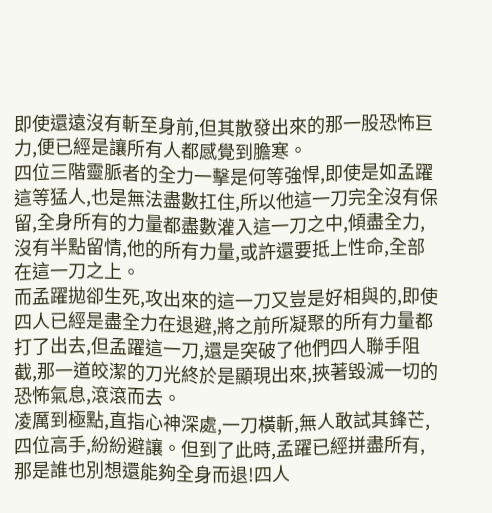即使還遠沒有斬至身前,但其散發出來的那一股恐怖巨力,便已經是讓所有人都感覺到膽寒。
四位三階靈脈者的全力一擊是何等強悍,即使是如孟躍這等猛人,也是無法盡數扛住,所以他這一刀完全沒有保留,全身所有的力量都盡數灌入這一刀之中,傾盡全力,沒有半點留情,他的所有力量,或許還要抵上性命,全部在這一刀之上。
而孟躍拋卻生死,攻出來的這一刀又豈是好相與的,即使四人已經是盡全力在退避,將之前所凝聚的所有力量都打了出去,但孟躍這一刀,還是突破了他們四人聯手阻截,那一道皎潔的刀光終於是顯現出來,挾著毀滅一切的恐怖氣息,滾滾而去。
凌厲到極點,直指心神深處,一刀橫斬,無人敢試其鋒芒,四位高手,紛紛避讓。但到了此時,孟躍已經拼盡所有,那是誰也別想還能夠全身而退!四人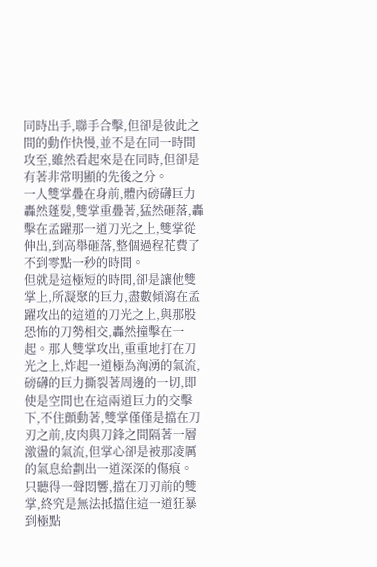同時出手,聯手合擊,但卻是彼此之間的動作快慢,並不是在同一時間攻至,雖然看起來是在同時,但卻是有著非常明顯的先後之分。
一人雙掌疊在身前,體內磅礴巨力轟然蓬髮,雙掌重疊著,猛然砸落,轟擊在孟躍那一道刀光之上,雙掌從伸出,到高舉砸落,整個過程花費了不到零點一秒的時間。
但就是這極短的時間,卻是讓他雙掌上,所凝聚的巨力,盡數傾瀉在孟躍攻出的這道的刀光之上,與那股恐怖的刀勢相交,轟然撞擊在一起。那人雙掌攻出,重重地打在刀光之上,炸起一道極為洶湧的氣流,磅礴的巨力撕裂著周邊的一切,即使是空間也在這兩道巨力的交擊下,不住顫動著,雙掌僅僅是擋在刀刃之前,皮肉與刀鋒之間隔著一層激盪的氣流,但掌心卻是被那凌厲的氣息給劃出一道深深的傷痕。
只聽得一聲悶響,擋在刀刃前的雙掌,終究是無法抵擋住這一道狂暴到極點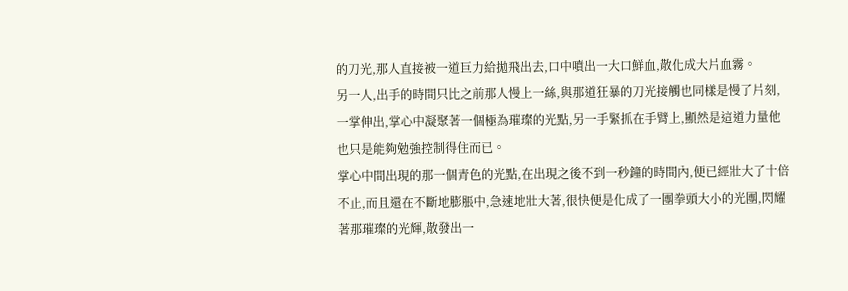的刀光,那人直接被一道巨力給拋飛出去,口中噴出一大口鮮血,散化成大片血霧。
另一人,出手的時間只比之前那人慢上一絲,與那道狂暴的刀光接觸也同樣是慢了片刻,一掌伸出,掌心中凝聚著一個極為璀璨的光點,另一手緊抓在手臂上,顯然是這道力量他也只是能夠勉強控制得住而已。
掌心中間出現的那一個青色的光點,在出現之後不到一秒鐘的時間內,便已經壯大了十倍不止,而且還在不斷地膨脹中,急速地壯大著,很快便是化成了一團拳頭大小的光團,閃耀著那璀璨的光輝,散發出一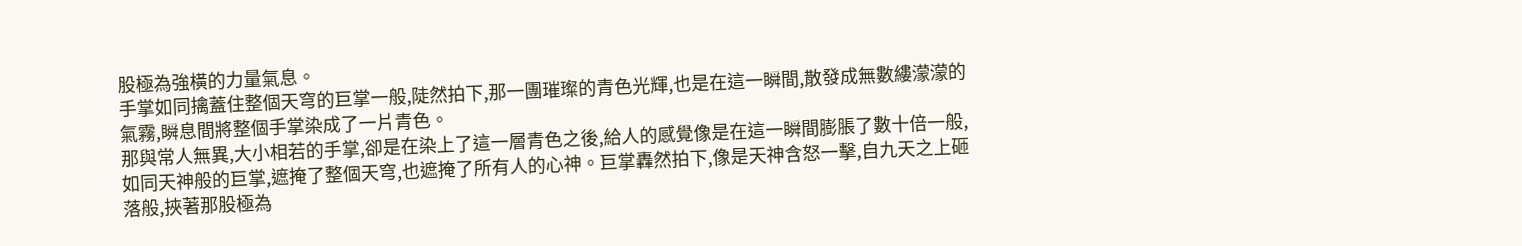股極為強橫的力量氣息。
手掌如同擒蓋住整個天穹的巨掌一般,陡然拍下,那一團璀璨的青色光輝,也是在這一瞬間,散發成無數縷濛濛的氣霧,瞬息間將整個手掌染成了一片青色。
那與常人無異,大小相若的手掌,卻是在染上了這一層青色之後,給人的感覺像是在這一瞬間膨脹了數十倍一般,如同天神般的巨掌,遮掩了整個天穹,也遮掩了所有人的心神。巨掌轟然拍下,像是天神含怒一擊,自九天之上砸落般,挾著那股極為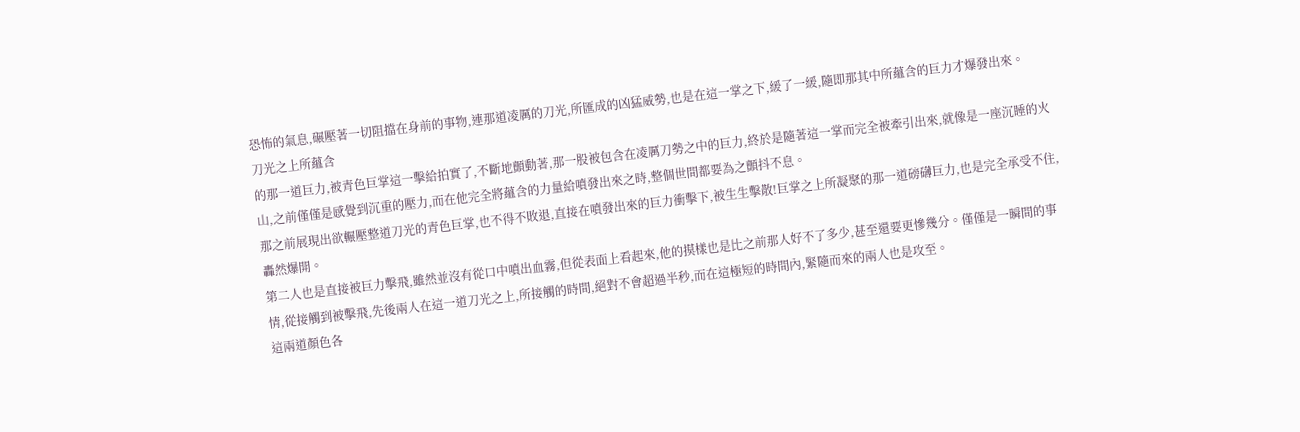恐怖的氣息,碾壓著一切阻擋在身前的事物,連那道凌厲的刀光,所匯成的凶猛威勢,也是在這一掌之下,緩了一緩,隨即那其中所蘊含的巨力才爆發出來。
刀光之上所蘊含
的那一道巨力,被青色巨掌這一擊給拍實了,不斷地顫動著,那一股被包含在凌厲刀勢之中的巨力,終於是隨著這一掌而完全被牽引出來,就像是一座沉睡的火山,之前僅僅是感覺到沉重的壓力,而在他完全將蘊含的力量給噴發出來之時,整個世間都要為之顫抖不息。
那之前展現出欲輾壓整道刀光的青色巨掌,也不得不敗退,直接在噴發出來的巨力衝擊下,被生生擊散!巨掌之上所凝聚的那一道磅礴巨力,也是完全承受不住,轟然爆開。
第二人也是直接被巨力擊飛,雖然並沒有從口中噴出血霧,但從表面上看起來,他的摸樣也是比之前那人好不了多少,甚至還要更慘幾分。僅僅是一瞬間的事情,從接觸到被擊飛,先後兩人在這一道刀光之上,所接觸的時間,絕對不會超過半秒,而在這極短的時間內,緊隨而來的兩人也是攻至。
這兩道顏色各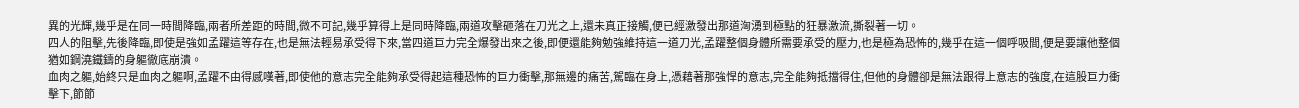異的光輝,幾乎是在同一時間降臨,兩者所差距的時間,微不可記,幾乎算得上是同時降臨,兩道攻擊砸落在刀光之上,還未真正接觸,便已經激發出那道洶湧到極點的狂暴激流,撕裂著一切。
四人的阻擊,先後降臨,即使是強如孟躍這等存在,也是無法輕易承受得下來,當四道巨力完全爆發出來之後,即便還能夠勉強維持這一道刀光,孟躍整個身體所需要承受的壓力,也是極為恐怖的,幾乎在這一個呼吸間,便是要讓他整個猶如鋼澆鐵鑄的身軀徹底崩潰。
血肉之軀,始終只是血肉之軀啊,孟躍不由得感嘆著,即使他的意志完全能夠承受得起這種恐怖的巨力衝擊,那無邊的痛苦,駕臨在身上,憑藉著那強悍的意志,完全能夠抵擋得住,但他的身體卻是無法跟得上意志的強度,在這股巨力衝擊下,節節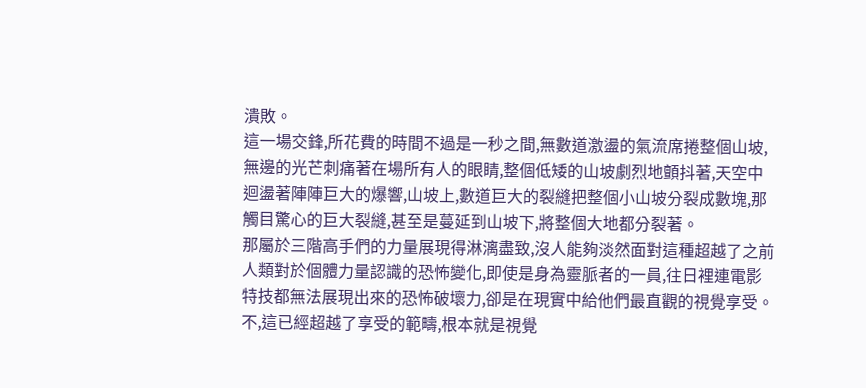潰敗。
這一場交鋒,所花費的時間不過是一秒之間,無數道激盪的氣流席捲整個山坡,無邊的光芒刺痛著在場所有人的眼睛,整個低矮的山坡劇烈地顫抖著,天空中迴盪著陣陣巨大的爆響,山坡上,數道巨大的裂縫把整個小山坡分裂成數塊,那觸目驚心的巨大裂縫,甚至是蔓延到山坡下,將整個大地都分裂著。
那屬於三階高手們的力量展現得淋漓盡致,沒人能夠淡然面對這種超越了之前人類對於個體力量認識的恐怖變化,即使是身為靈脈者的一員,往日裡連電影特技都無法展現出來的恐怖破壞力,卻是在現實中給他們最直觀的視覺享受。
不,這已經超越了享受的範疇,根本就是視覺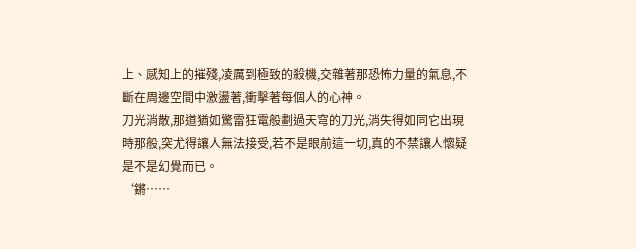上、感知上的摧殘,凌厲到極致的殺機,交雜著那恐怖力量的氣息,不斷在周邊空間中激盪著,衝擊著每個人的心神。
刀光消散,那道猶如驚雷狂電般劃過天穹的刀光,消失得如同它出現時那般,突尤得讓人無法接受,若不是眼前這一切,真的不禁讓人懷疑是不是幻覺而已。
‘鏘……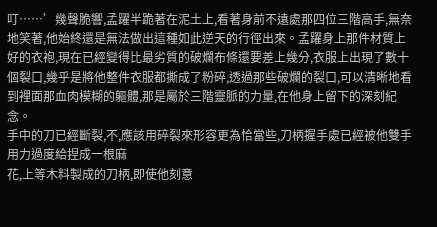叮……’幾聲脆響,孟躍半跪著在泥土上,看著身前不遠處那四位三階高手,無奈地笑著,他始終還是無法做出這種如此逆天的行徑出來。孟躍身上那件材質上好的衣袍,現在已經變得比最劣質的破爛布條還要差上幾分,衣服上出現了數十個裂口,幾乎是將他整件衣服都撕成了粉碎,透過那些破爛的裂口,可以清晰地看到裡面那血肉模糊的軀體,那是屬於三階靈脈的力量,在他身上留下的深刻紀念。
手中的刀已經斷裂,不,應該用碎裂來形容更為恰當些,刀柄握手處已經被他雙手用力過度給捏成一根麻
花,上等木料製成的刀柄,即使他刻意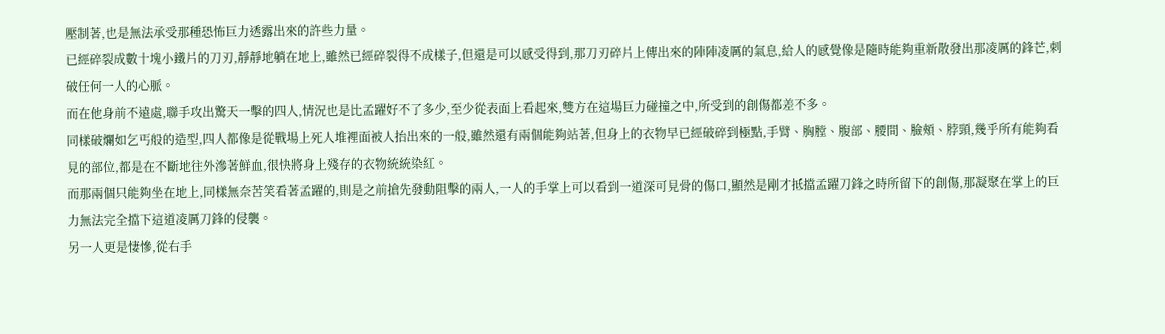壓制著,也是無法承受那種恐怖巨力透露出來的許些力量。
已經碎裂成數十塊小鐵片的刀刃,靜靜地躺在地上,雖然已經碎裂得不成樣子,但還是可以感受得到,那刀刃碎片上傳出來的陣陣凌厲的氣息,給人的感覺像是隨時能夠重新散發出那凌厲的鋒芒,刺破任何一人的心脈。
而在他身前不遠處,聯手攻出驚天一擊的四人,情況也是比孟躍好不了多少,至少從表面上看起來,雙方在這場巨力碰撞之中,所受到的創傷都差不多。
同樣破爛如乞丐般的造型,四人都像是從戰場上死人堆裡面被人抬出來的一般,雖然還有兩個能夠站著,但身上的衣物早已經破碎到極點,手臂、胸膛、腹部、腰間、臉頰、脖頸,幾乎所有能夠看見的部位,都是在不斷地往外滲著鮮血,很快將身上殘存的衣物統統染紅。
而那兩個只能夠坐在地上,同樣無奈苦笑看著孟躍的,則是之前搶先發動阻擊的兩人,一人的手掌上可以看到一道深可見骨的傷口,顯然是剛才抵擋孟躍刀鋒之時所留下的創傷,那凝聚在掌上的巨力無法完全擋下這道凌厲刀鋒的侵襲。
另一人更是悽慘,從右手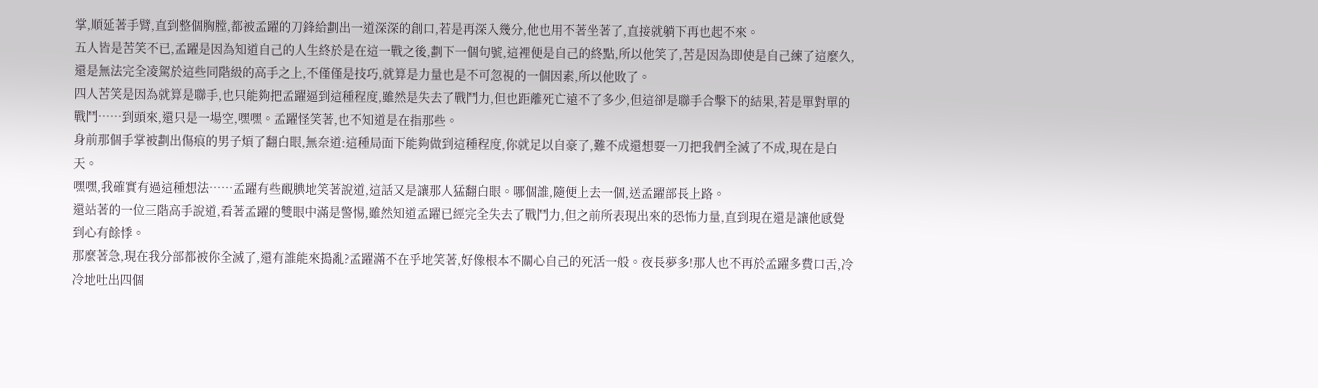掌,順延著手臂,直到整個胸膛,都被孟躍的刀鋒給劃出一道深深的創口,若是再深入幾分,他也用不著坐著了,直接就躺下再也起不來。
五人皆是苦笑不已,孟躍是因為知道自己的人生終於是在這一戰之後,劃下一個句號,這裡便是自己的終點,所以他笑了,苦是因為即使是自己練了這麼久,還是無法完全凌駕於這些同階級的高手之上,不僅僅是技巧,就算是力量也是不可忽視的一個因素,所以他敗了。
四人苦笑是因為就算是聯手,也只能夠把孟躍逼到這種程度,雖然是失去了戰鬥力,但也距離死亡遠不了多少,但這卻是聯手合擊下的結果,若是單對單的戰鬥……到頭來,還只是一場空,嘿嘿。孟躍怪笑著,也不知道是在指那些。
身前那個手掌被劃出傷痕的男子煩了翻白眼,無奈道:這種局面下能夠做到這種程度,你就足以自豪了,難不成還想要一刀把我們全滅了不成,現在是白天。
嘿嘿,我確實有過這種想法……孟躍有些靦腆地笑著說道,這話又是讓那人猛翻白眼。哪個誰,隨便上去一個,送孟躍部長上路。
還站著的一位三階高手說道,看著孟躍的雙眼中滿是警惕,雖然知道孟躍已經完全失去了戰鬥力,但之前所表現出來的恐怖力量,直到現在還是讓他感覺到心有餘悸。
那麼著急,現在我分部都被你全滅了,還有誰能來搗亂?孟躍滿不在乎地笑著,好像根本不關心自己的死活一般。夜長夢多!那人也不再於孟躍多費口舌,冷冷地吐出四個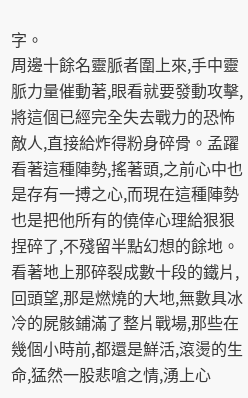字。
周邊十餘名靈脈者圍上來,手中靈脈力量催動著,眼看就要發動攻擊,將這個已經完全失去戰力的恐怖敵人,直接給炸得粉身碎骨。孟躍看著這種陣勢,搖著頭,之前心中也是存有一搏之心,而現在這種陣勢也是把他所有的僥倖心理給狠狠捏碎了,不殘留半點幻想的餘地。
看著地上那碎裂成數十段的鐵片,回頭望,那是燃燒的大地,無數具冰冷的屍骸鋪滿了整片戰場,那些在幾個小時前,都還是鮮活,滾燙的生命,猛然一股悲嗆之情,湧上心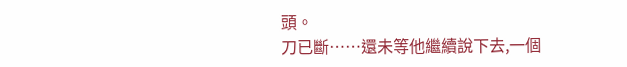頭。
刀已斷……還未等他繼續說下去,一個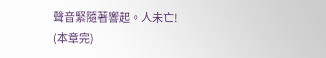聲音緊隨著響起。人未亡!
(本章完)